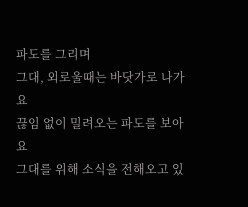파도를 그리며
그대, 외로울때는 바닷가로 나가요
끊임 없이 밀려오는 파도를 보아요
그대를 위해 소식을 전해오고 있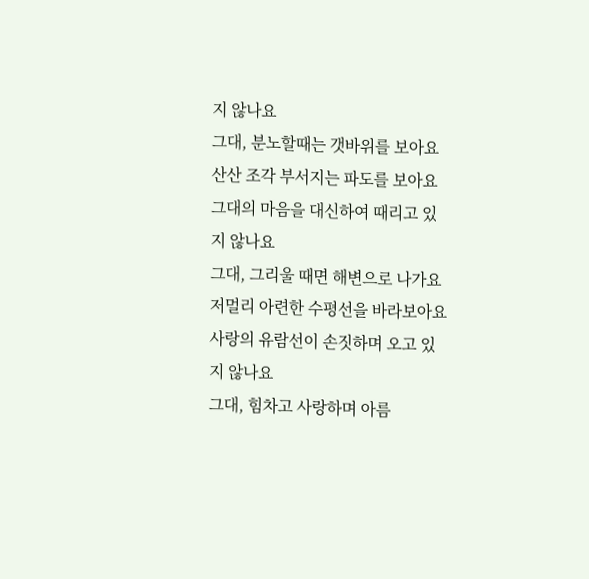지 않나요
그대, 분노할때는 갯바위를 보아요
산산 조각 부서지는 파도를 보아요
그대의 마음을 대신하여 때리고 있지 않나요
그대, 그리울 때면 해변으로 나가요
저멀리 아련한 수평선을 바라보아요
사랑의 유람선이 손짓하며 오고 있지 않나요
그대, 힘차고 사랑하며 아름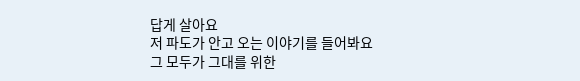답게 살아요
저 파도가 안고 오는 이야기를 들어봐요
그 모두가 그대를 위한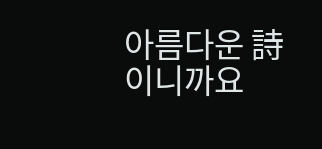아름다운 詩이니까요